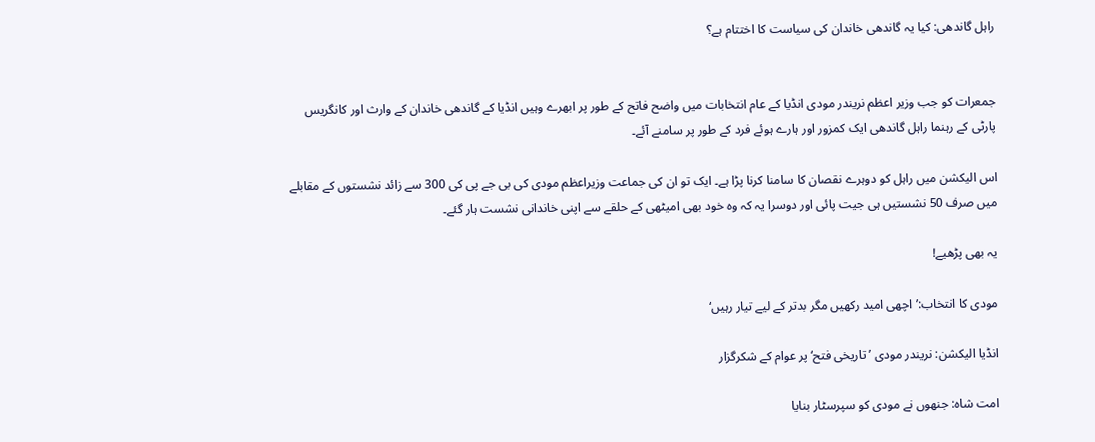راہل گاندھی: کیا یہ گاندھی خاندان کی سیاست کا اختتام ہے؟


جمعرات کو جب وزیر اعظم نریندر مودی انڈیا کے عام انتخابات میں واضح فاتح کے طور پر ابھرے وہیں انڈیا کے گاندھی خاندان کے وارث اور کانگریس پارٹی کے رہنما راہل گاندھی ایک کمزور اور ہارے ہوئے فرد کے طور پر سامنے آئے۔

اس الیکشن میں راہل کو دوہرے نقصان کا سامنا کرنا پڑا ہے۔ ایک تو ان کی جماعت وزیراعظم مودی کی بی جے پی کی 300 سے زائد نشستوں کے مقابلے میں صرف 50 نشستیں ہی جیت پائی اور دوسرا یہ کہ وہ خود بھی امیٹھی کے حلقے سے اپنی خاندانی نشست ہار گئے۔

یہ بھی پڑھیے!

مودی کا انتخاب:’اچھی امید رکھیں مگر بدتر کے لیے تیار رہیں‘

انڈیا الیکشن: نریندر مودی ’تاریخی فتح‘ پر عوام کے شکرگزار

امت شاہ: جنھوں نے مودی کو سپرسٹار بنایا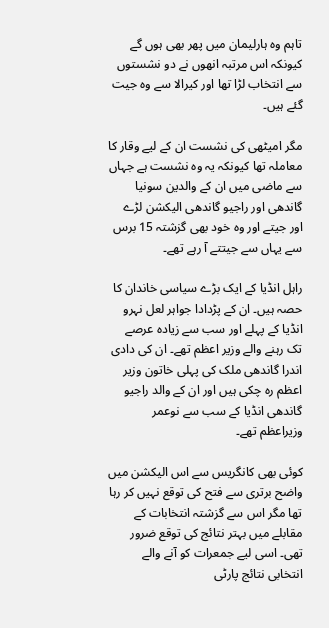تاہم وہ ہارلیمان میں پھر بھی ہوں گے کیونکہ اس مرتبہ انھوں نے دو نشستوں سے انتخاب لڑا تھا اور کیرالا سے وہ جیت گئے ہیں۔

مگر امیٹھی کی نشست ان کے لیے وقار کا معاملہ تھا کیونکہ یہ وہ نشست ہے جہاں سے ماضی میں ان کے والدین سونیا گاندھی اور راجیو گاندھی الیکشن لڑے اور جیتے اور وہ خود بھی گزشتہ 15 برس سے یہاں سے جیتتے آ رہے تھے۔

راہل انڈیا کے ایک بڑے سیاسی خاندان کا حصہ ہیں۔ ان کے پڑدادا جواہر لعل نہرو انڈیا کے پہلے اور سب سے زیادہ عرصے تک رہنے والے وزیر اعظم تھے۔ ان کی دادی اندرا گاندھی ملک کی پہلی خاتون وزیر اعظم رہ چکی ہیں اور ان کے والد راجیو گاندھی انڈیا کے سب سے نوعمر وزیراعظم تھے۔

کوئی بھی کانگریس سے اس الیکشن میں واضح برتری سے فتح کی توقع نہیں کر رہا تھا مگر اس سے گزشتہ انتخابات کے مقابلے میں بہتر نتائج کی توقع ضرور تھی۔ اسی لیے جمعرات کو آنے والے انتخابی نتائج پارٹی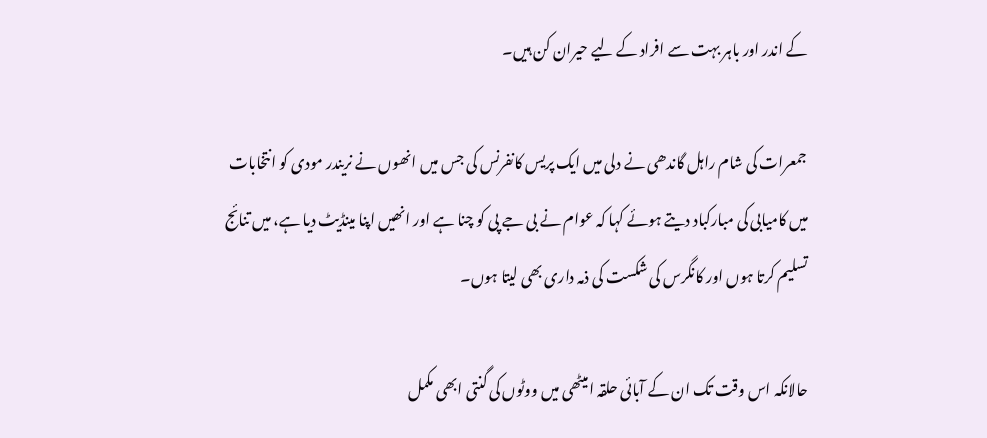کے اندر اور باہر بہت سے افراد کے لیے حیران کن ہیں۔

جمعرات کی شام راہل گاندھی نے دلی میں ایک پریس کانفرنس کی جس میں انھوں نے نریندر مودی کو انتخابات میں کامیابی کی مبارکباد دیتے ہوئے کہا کہ عوام نے بی جے پی کو چنا ہے اور انھیں اپنا مینڈیٹ دیا ہے، میں تنائج تسلیم کرتا ہوں اور کانگرس کی شکست کی ذمہ داری بھی لیتا ہوں۔

حالانکہ اس وقت تک ان کے آبائی حلقہ امیٹھی میں ووٹوں کی گنتی ابھی مکمل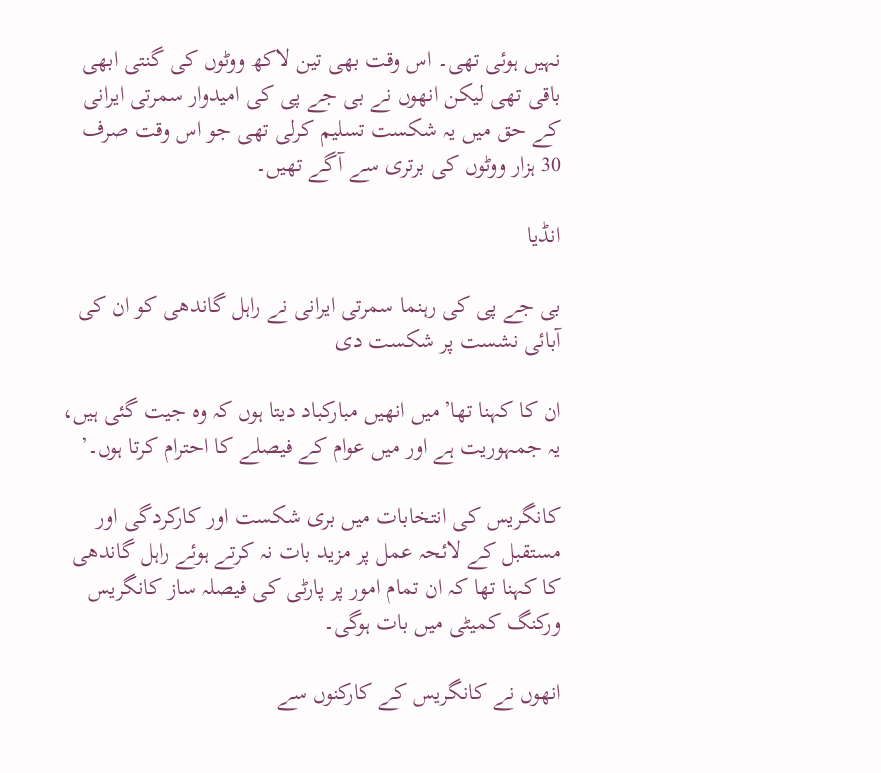نہیں ہوئی تھی۔ اس وقت بھی تین لاکھ ووٹوں کی گنتی ابھی باقی تھی لیکن انھوں نے بی جے پی کی امیدوار سمرتی ایرانی کے حق میں یہ شکست تسلیم کرلی تھی جو اس وقت صرف 30 ہزار ووٹوں کی برتری سے آگے تھیں۔

انڈیا

بی جے پی کی رہنما سمرتی ایرانی نے راہل گاندھی کو ان کی آبائی نشست پر شکست دی

ان کا کہنا تھا’میں انھیں مبارکباد دیتا ہوں کہ وہ جیت گئی ہیں، یہ جمہوریت ہے اور میں عوام کے فیصلے کا احترام کرتا ہوں۔’

کانگریس کی انتخابات میں بری شکست اور کارکردگی اور مستقبل کے لائحہ عمل پر مزید بات نہ کرتے ہوئے راہل گاندھی کا کہنا تھا کہ ان تمام امور پر پارٹی کی فیصلہ ساز کانگریس ورکنگ کمیٹی میں بات ہوگی۔

انھوں نے کانگریس کے کارکنوں سے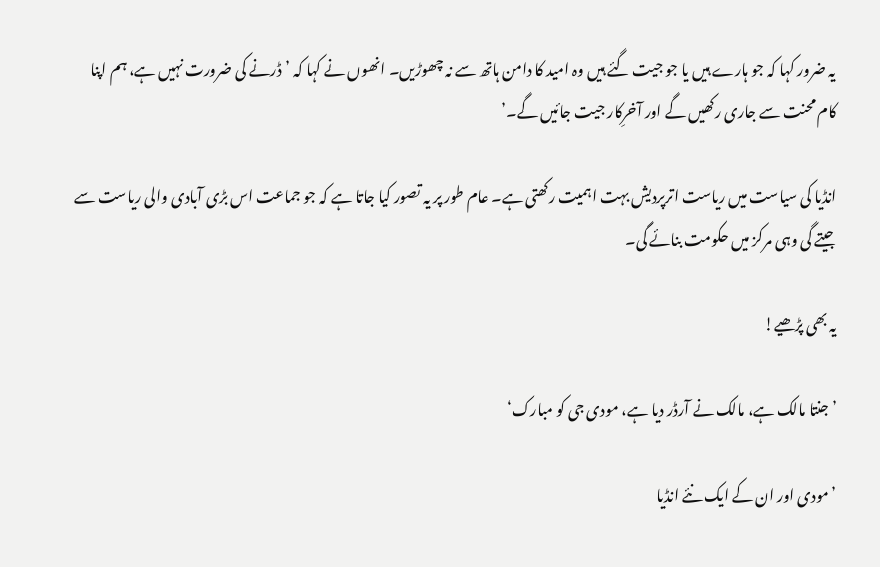یہ ضرور کہا کہ جو ہارے ہیں یا جو جیت گئے ہیں وہ امید کا دامن ہاتھ سے نہ چھوڑیں۔ انھوں نے کہا کہ ’ڈرنے کی ضرورت نہیں ہے، ہم اپنا کام محنت سے جاری رکھیں گے اور آخرِکار جیت جائیں گے۔’

انڈیا کی سیاست میں ریاست اترپردیش بہت اہمیت رکھتی ہے۔ عام طور پر یہ تصور کیا جاتا ہے کہ جو جماعت اس بڑی آبادی والی ریاست سے جیتے گی وہی مرکز میں حکومت بنائے گی۔

یہ بھی پڑھیے!

’جنتا مالک ہے، مالک نے آرڈر دیا ہے، مودی جی کو مبارک‘

’مودی اور ان کے ایک نئے انڈیا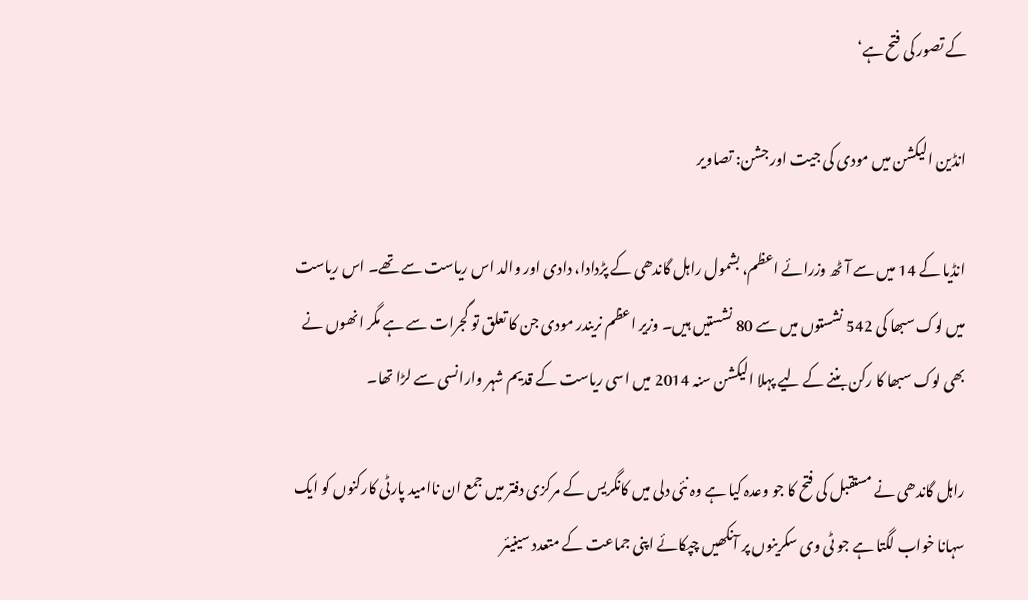کے تصور کی فتح ہے‘

انڈین الیکشن میں مودی کی جیت اور جشن: تصاویر

انڈیا کے 14 میں سے آٹھ وزرائے اعظم، بشمول راہل گاندھی کے پڑدادا، دادی اور والد اس ریاست سے تھے۔ اس ریاست میں لوک سبھا کی 542 نشستوں میں سے 80 نشستیں ہیں۔ وزیر اعظم نریندر مودی جن کا تعلق تو گجرات سے ہے مگر انھوں نے بھی لوک سبھا کا رکن بننے کے لیے پہلا الیکشن سنہ 2014 میں اسی ریاست کے قدیم شہر وارانسی سے لڑا تھا۔

راہل گاندھی نے مستقبل کی فتح کا جو وعدہ کیا ہے وہ نئی دلی میں کانگریس کے مرکزی دفتر میں جمع ان ناامید پارٹی کارکنوں کو ایک سہانا خواب لگتا ہے جو ٹی وی سکرینوں پر آنکھیں چپکائے اپنی جماعت کے متعدد سینیئر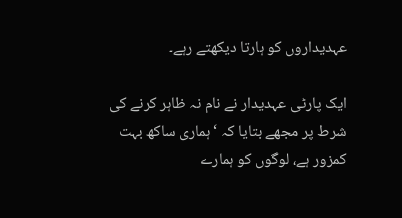عہدیداروں کو ہارتا دیکھتے رہے۔

ایک پارٹی عہدیدار نے نام نہ ظاہر کرنے کی شرط پر مجھے بتایا کہ ‘ہماری ساکھ بہت کمزور ہے، لوگوں کو ہمارے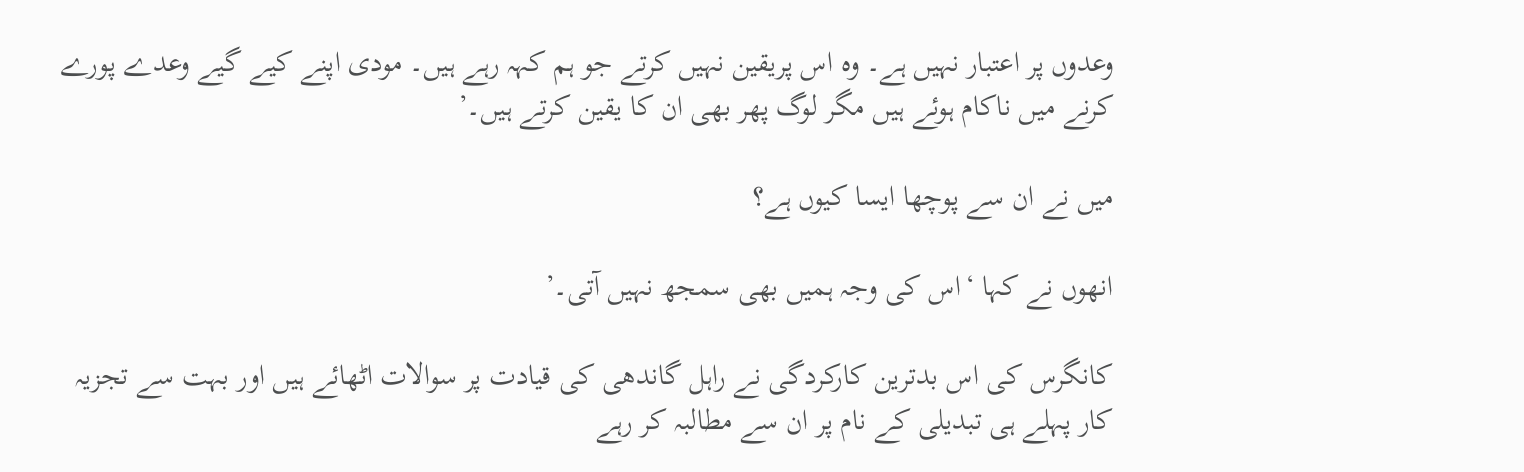وعدوں پر اعتبار نہیں ہے۔ وہ اس پریقین نہیں کرتے جو ہم کہہ رہے ہیں۔ مودی اپنے کیے گیے وعدے پورے کرنے میں ناکام ہوئے ہیں مگر لوگ پھر بھی ان کا یقین کرتے ہیں۔’

میں نے ان سے پوچھا ایسا کیوں ہے؟

انھوں نے کہا ‘اس کی وجہ ہمیں بھی سمجھ نہیں آتی۔’

کانگرس کی اس بدترین کارکردگی نے راہل گاندھی کی قیادت پر سوالات اٹھائے ہیں اور بہت سے تجزیہ کار پہلے ہی تبدیلی کے نام پر ان سے مطالبہ کر رہے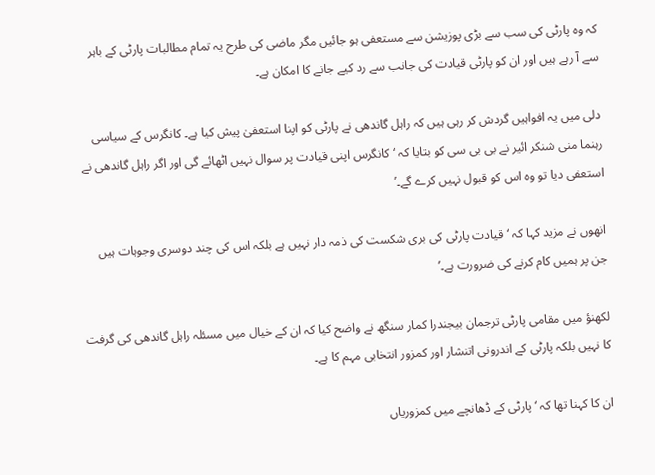کہ وہ پارٹی کی سب سے بڑی پوزیشن سے مستعفی ہو جائیں مگر ماضی کی طرح یہ تمام مطالبات پارٹی کے باہر سے آ رہے ہیں اور ان کو پارٹی قیادت کی جانب سے رد کیے جانے کا امکان ہے۔

دلی میں یہ افواہیں گردش کر رہی ہیں کہ راہل گاندھی نے پارٹی کو اپنا استعفیٰ پیش کیا ہے۔ کانگرس کے سیاسی رہنما منی شنکر ائیر نے بی بی سی کو بتایا کہ ‘کانگرس اپنی قیادت پر سوال نہیں اٹھائے گی اور اگر راہل گاندھی نے استعفی دیا تو وہ اس کو قبول نہیں کرے گے۔’

انھوں نے مزید کہا کہ ‘قیادت پارٹی کی بری شکست کی ذمہ دار نہیں ہے بلکہ اس کی چند دوسری وجوہات ہیں جن پر ہمیں کام کرنے کی ضرورت ہے۔’

لکھنؤ میں مقامی پارٹی ترجمان بیجندرا کمار سنگھ نے واضح کیا کہ ان کے خیال میں مسئلہ راہل گاندھی کی گرفت کا نہیں بلکہ پارٹی کے اندرونی اتنشار اور کمزور انتخابی مہم کا ہے۔

ان کا کہنا تھا کہ ‘پارٹی کے ڈھانچے میں کمزوریاں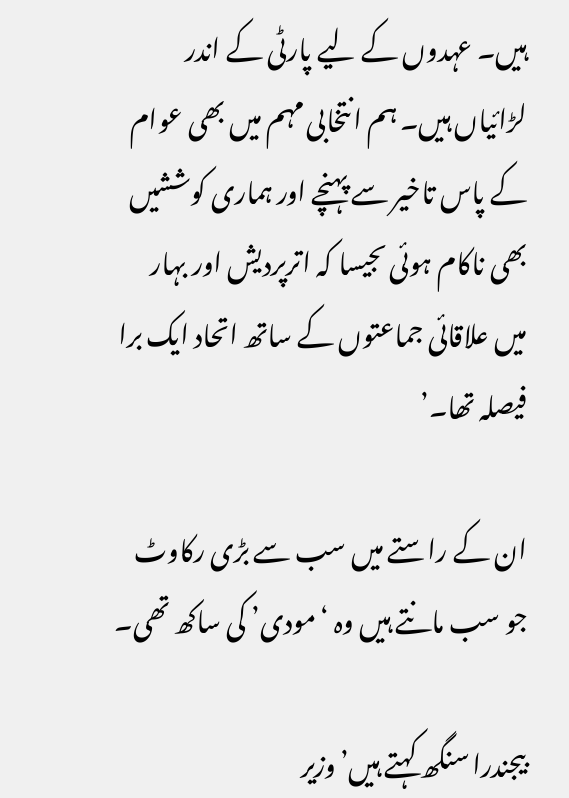ہیں۔ عہدوں کے لیے پارٹی کے اندر لڑائیاں ہیں۔ ہم انتخابی مہم میں بھی عوام کے پاس تاخیر سے پہنچے اور ہماری کوششیں بھی ناکام ہوئی ںجیسا کہ اترپردیش اور بہار میں علاقائی جماعتوں کے ساتھ اتحاد ایک برا فیصلہ تھا۔’

ان کے راستے میں سب سے بڑی رکاوٹ جو سب مانتے ہیں وہ ‘مودی’ کی ساکھ تھی۔

بیجندرا سنگھ کہتے ہیں’وزیر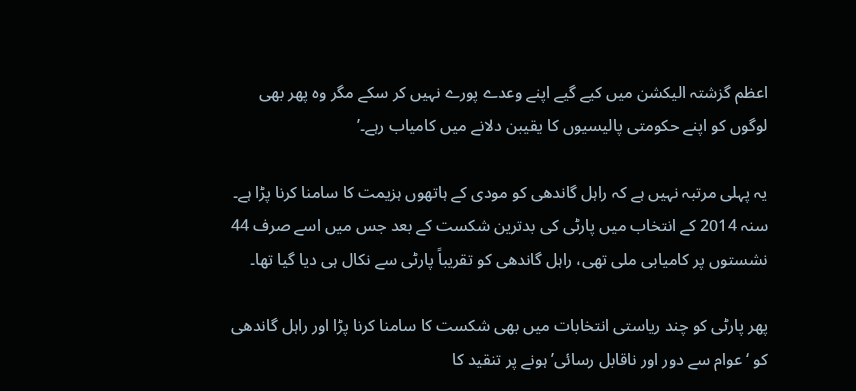اعظم گزشتہ الیکشن میں کیے گیے اپنے وعدے پورے نہیں کر سکے مگر وہ پھر بھی لوگوں کو اپنے حکومتی پالیسیوں کا یقیبن دلانے میں کامیاب رہے۔’

یہ پہلی مرتبہ نہیں ہے کہ راہل گاندھی کو مودی کے ہاتھوں ہزیمت کا سامنا کرنا پڑا ہے۔ سنہ 2014 کے انتخاب میں پارٹی کی بدترین شکست کے بعد جس میں اسے صرف 44 نشستوں پر کامیابی ملی تھی، راہل گاندھی کو تقریباً پارٹی سے نکال ہی دیا گیا تھا۔

پھر پارٹی کو چند ریاستی انتخابات میں بھی شکست کا سامنا کرنا پڑا اور راہل گاندھی کو ‘عوام سے دور اور ناقابل رسائی’ ہونے پر تنقید کا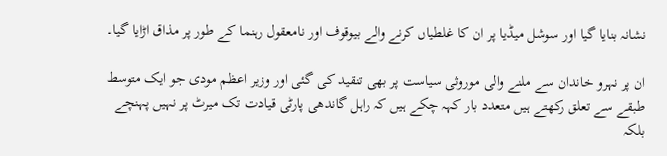نشانہ بنایا گیا اور سوشل میڈیا پر ان کا غلطیاں کرنے والے بیوقوف اور نامعقول رہنما کے طور پر مذاق اڑایا گیا۔

ان پر نہرو خاندان سے ملنے والی موروثی سیاست پر بھی تنقید کی گئی اور وزیر اعظم مودی جو ایک متوسط طبقے سے تعلق رکھتے ہیں متعدد بار کہہ چکے ہیں کہ راہل گاندھی پارٹی قیادت تک میرٹ پر نہیں پہنچے بلکہ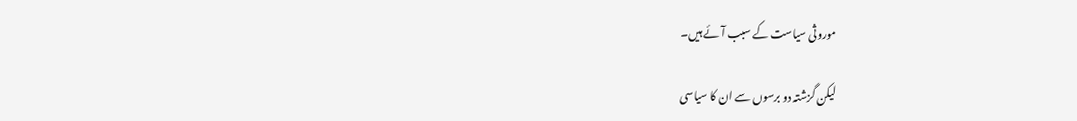موروثی سیاست کے سبب آئے ہیں۔

لیکن گزشتہ دو برسوں سے ان کا سیاسی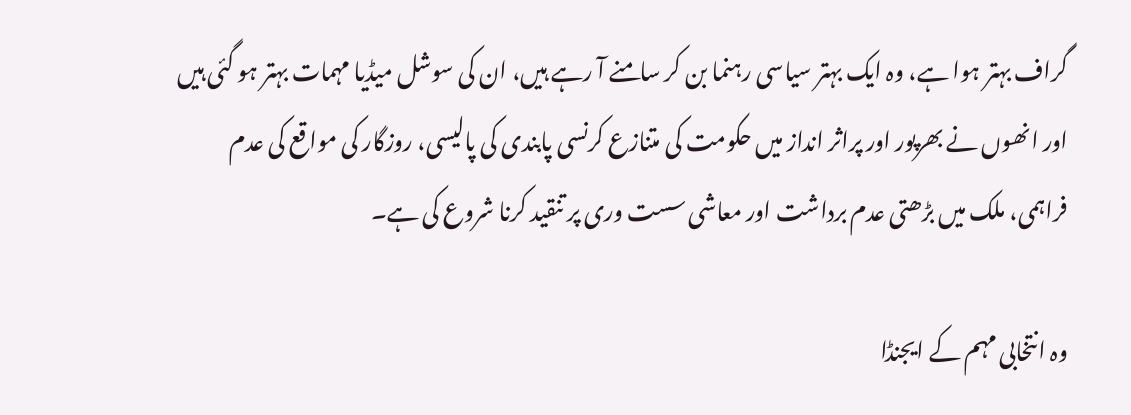گراف بہتر ہوا ہے، وہ ایک بہتر سیاسی رہنما بن کر سامنے آ رہے ہیں، ان کی سوشل میڈیا مہمات بہتر ہو گئی ہیں اور انھوں نے بھرپور اور پراثر انداز میں حکومت کی متنازع کرنسی پابندی کی پالیسی، روزگار کی مواقع کی عدم فراہمی، ملک میں بڑھتی عدم برداشت اور معاشی سست وری پر تنقید کرنا شروع کی ہے۔

وہ انتخابی مہم کے ایجنڈا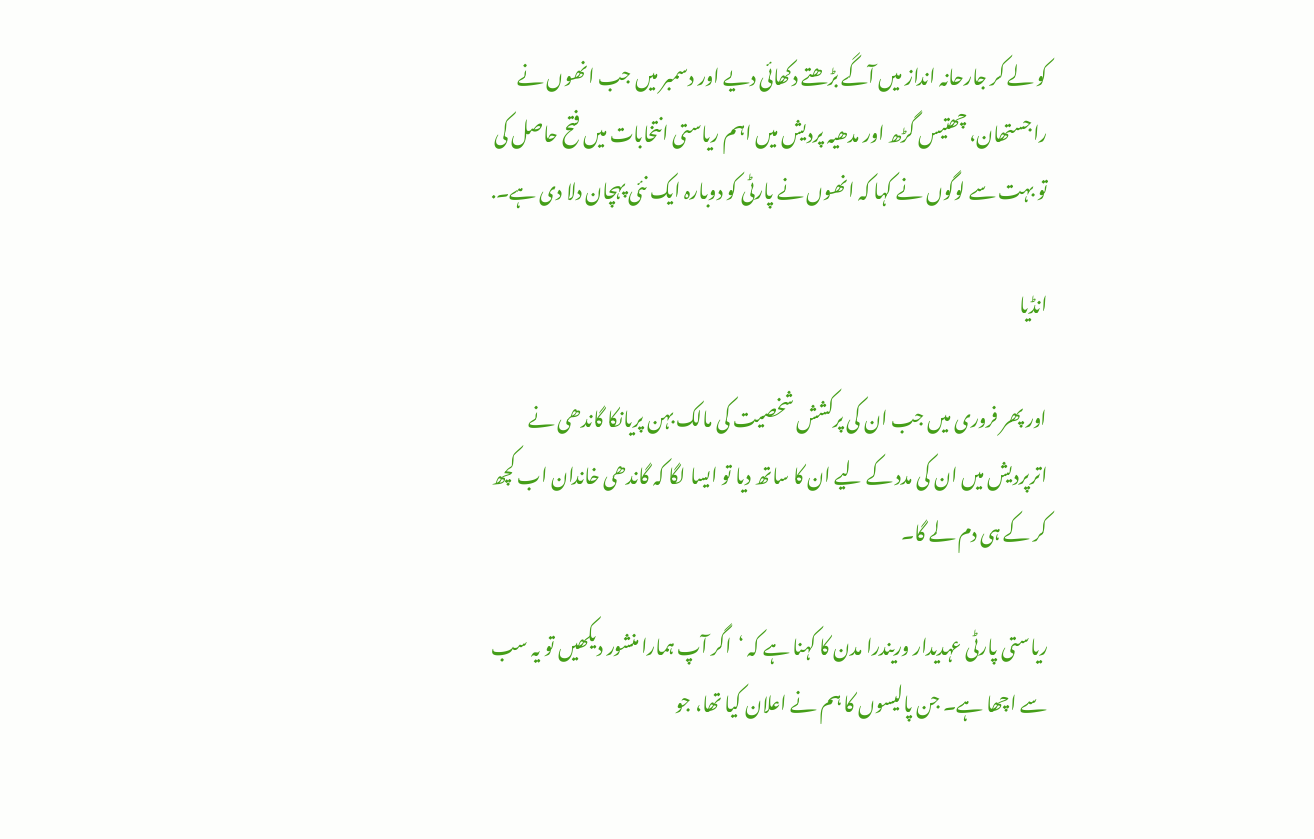کو لے کر جارحانہ انداز میں آگے بڑھتے دکھائی دیے اور دسمبر میں جب انھوں نے راجستھان، چھتیس گڑھ اور مدھیہ پردیش میں اہم ریاستی انتخابات میں فتح حاصل کی تو بہت سے لوگوں نے کہا کہ انھوں نے پارٹی کو دوبارہ ایک نئی پہچان دلا دی ہے۔.

انڈیا

اور پھر فروری میں جب ان کی پرکشش شخصیت کی مالک بہن پریانکا گاندھی نے اترپردیش میں ان کی مدد کے لیے ان کا ساتھ دیا تو ایسا لگا کہ گاندھی خاندان اب کچھ کر کے ہی دم لے گا۔

ریاستی پارٹی عہدیدار وریندرا مدن کا کہنا ہے کہ ‘اگر آپ ہمارا منشور دیکھیں تو یہ سب سے اچھا ہے۔ جن پالیسوں کا ہم نے اعلان کیا تھا، جو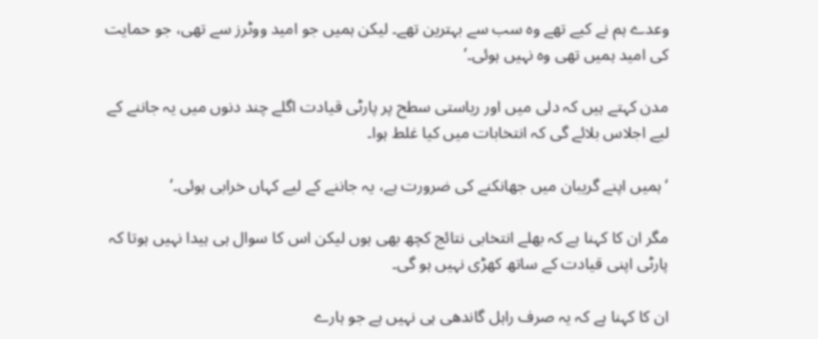وعدے ہم نے کیے تھے وہ سب سے بہترین تھے۔ لیکن ہمیں جو امید ووٹرز سے تھی، جو حمایت کی امید ہمیں تھی وہ نہیں ہوئی۔’

مدن کہتے ہیں کہ دلی میں اور ریاستی سطح پر پارٹی قیادت اگلے چند دنوں میں یہ جاننے کے لیے اجلاس بلائے گی کہ انتخابات میں کیا غلط ہوا۔

‘ہمیں اپنے گریبان میں جھانکنے کی ضرورت ہے، یہ جاننے کے لیے کہاں خرابی ہوئی۔’

مگر ان کا کہنا ہے کہ بھلے انتخابی نتائج کچھ بھی ہوں لیکن اس کا سوال ہی ہیدا نہیں ہوتا کہ پارٹی اپنی قیادت کے ساتھ کھڑی نہیں ہو گی۔

ان کا کہنا ہے کہ یہ صرف راہل گاندھی ہی نہیں ہے جو ہارے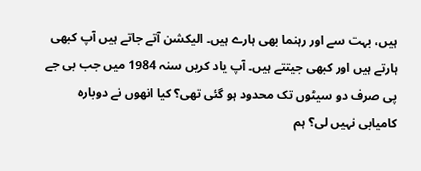ہیں، بہت سے اور رہنما بھی ہارے ہیں۔ الیکشن آتے جاتے ہیں آپ کبھی ہارتے ہیں اور کبھی جیتتے ہیں۔ آپ یاد کریں سنہ 1984 میں جب بی جے پی صرف دو سیٹوں تک محدود ہو گئی تھی؟ کیا انھوں نے دوبارہ کامیابی نہیں لی؟ ہم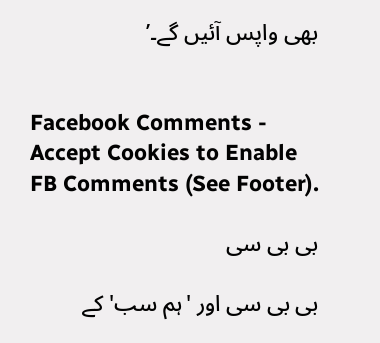بھی واپس آئیں گے۔’


Facebook Comments - Accept Cookies to Enable FB Comments (See Footer).

بی بی سی

بی بی سی اور 'ہم سب' کے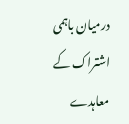درمیان باہمی اشتراک کے معاہدے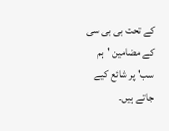کے تحت بی بی سی کے مضامین 'ہم سب' پر شائع کیے جاتے ہیں۔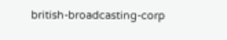british-broadcasting-corp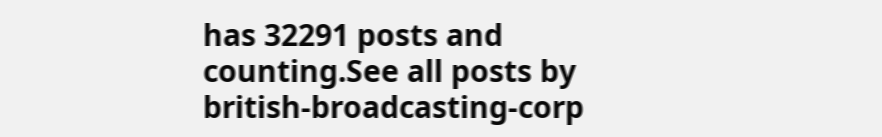has 32291 posts and counting.See all posts by british-broadcasting-corp